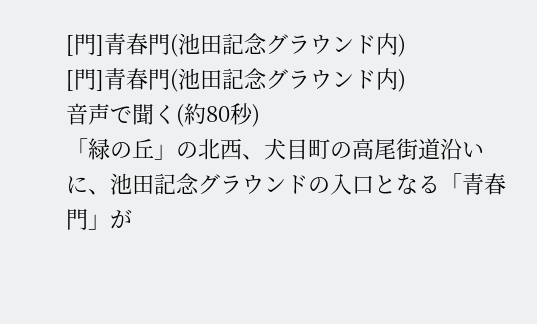[門]青春門(池田記念グラウンド内)
[門]青春門(池田記念グラウンド内)
音声で聞く(約80秒)
「緑の丘」の北西、犬目町の高尾街道沿いに、池田記念グラウンドの入口となる「青春門」が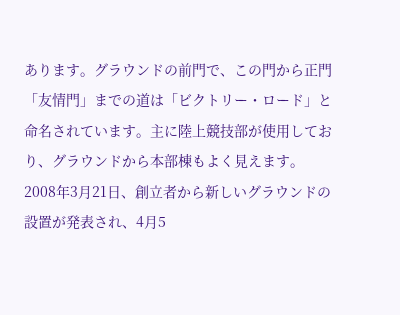あります。グラウンドの前門で、この門から正門「友情門」までの道は「ビクトリー・ロード」と命名されています。主に陸上競技部が使用しており、グラウンドから本部棟もよく見えます。
2008年3月21日、創立者から新しいグラウンドの設置が発表され、4月5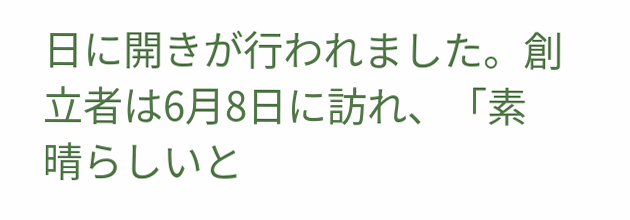日に開きが行われました。創立者は6月8日に訪れ、「素晴らしいと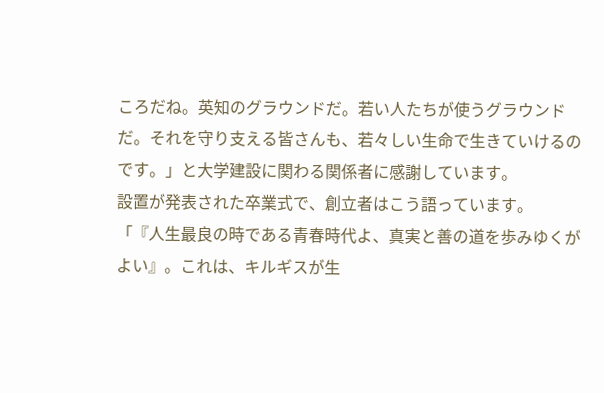ころだね。英知のグラウンドだ。若い人たちが使うグラウンドだ。それを守り支える皆さんも、若々しい生命で生きていけるのです。」と大学建設に関わる関係者に感謝しています。
設置が発表された卒業式で、創立者はこう語っています。
「『人生最良の時である青春時代よ、真実と善の道を歩みゆくがよい』。これは、キルギスが生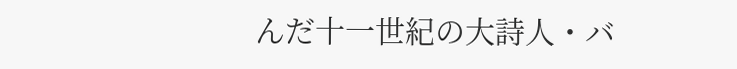んだ十一世紀の大詩人・バ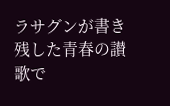ラサグンが書き残した青春の讃歌で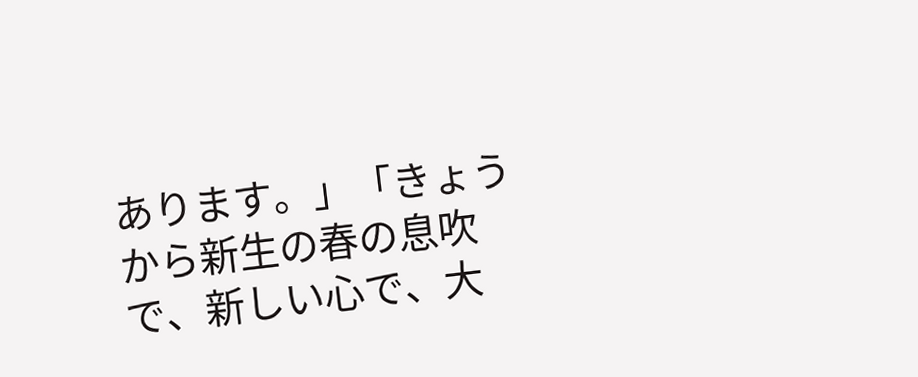あります。」「きょうから新生の春の息吹で、新しい心で、大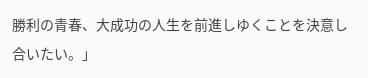勝利の青春、大成功の人生を前進しゆくことを決意し合いたい。」